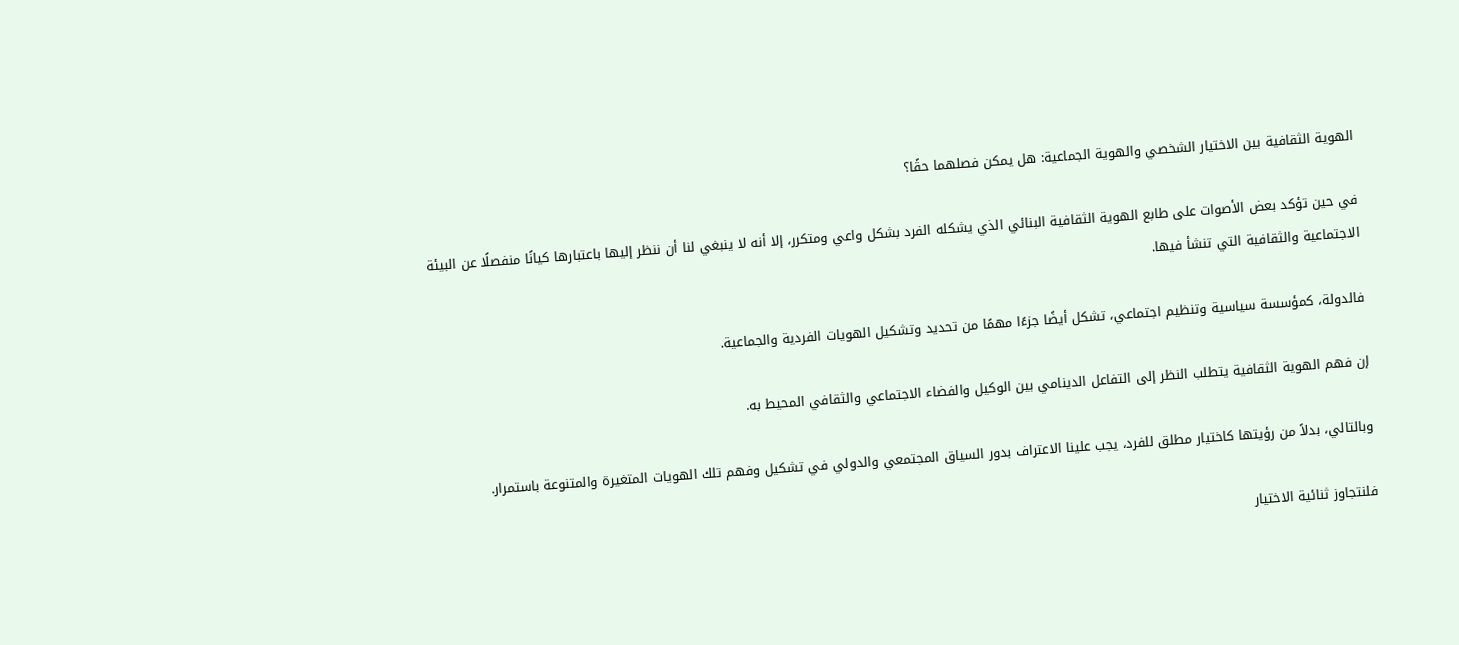الهوية الثقافية بين الاختيار الشخصي والهوية الجماعية: هل يمكن فصلهما حقًا؟

في حين تؤكد بعض الأصوات على طابع الهوية الثقافية البنائي الذي يشكله الفرد بشكل واعي ومتكرر، إلا أنه لا ينبغي لنا أن ننظر إليها باعتبارها كيانًا منفصلًا عن البيئة الاجتماعية والثقافية التي تنشأ فيها.

فالدولة، كمؤسسة سياسية وتنظيم اجتماعي، تشكل أيضًا جزءًا مهمًا من تحديد وتشكيل الهويات الفردية والجماعية.

إن فهم الهوية الثقافية يتطلب النظر إلى التفاعل الدينامي بين الوكيل والفضاء الاجتماعي والثقافي المحيط به.

وبالتالي، بدلاً من رؤيتها كاختيار مطلق للفرد، يجب علينا الاعتراف بدور السياق المجتمعي والدولي في تشكيل وفهم تلك الهويات المتغيرة والمتنوعة باستمرار.

فلنتجاوز ثنائية الاختيار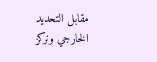مقابل التحديد الخارجي ونركز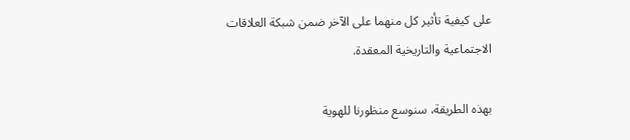على كيفية تأثير كل منهما على الآخر ضمن شبكة العلاقات الاجتماعية والتاريخية المعقدة.

بهذه الطريقة، سنوسع منظورنا للهوية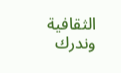الثقافية وندرك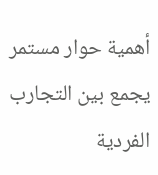أهمية حوار مستمر يجمع بين التجارب الفردية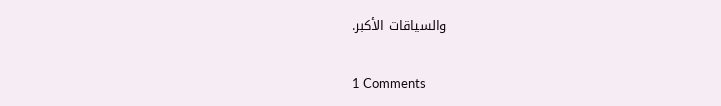والسياقات الأكبر.

1 Comments